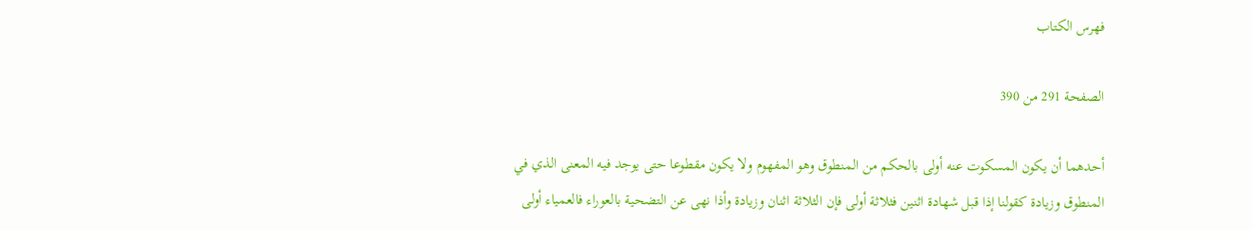فهرس الكتاب

الصفحة 291 من 390

أحدهما أن يكون المسكوت عنه أولى بالحكم من المنطوق وهو المفهوم ولا يكون مقطوعا حتى يوجد فيه المعنى الذي في المنطوق وزيادة كقولنا إذا قبل شهادة اثنين فثلاثة أولى فإن الثلاثة اثنان وزيادة وأذا نهى عن التضحية بالعوراء فالعمياء أولى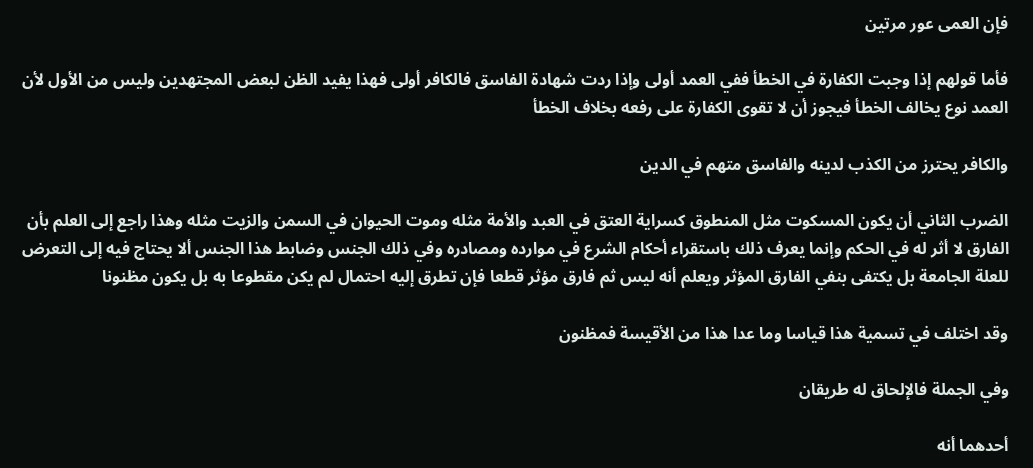فإن العمى عور مرتين

فأما قولهم إذا وجبت الكفارة في الخطأ ففي العمد أولى وإذا ردت شهادة الفاسق فالكافر أولى فهذا يفيد الظن لبعض المجتهدين وليس من الأول لأن العمد نوع يخالف الخطأ فيجوز أن لا تقوى الكفارة على رفعه بخلاف الخطأ

والكافر يحترز من الكذب لدينه والفاسق متهم في الدين

الضرب الثاني أن يكون المسكوت مثل المنطوق كسراية العتق في العبد والأمة مثله وموت الحيوان في السمن والزيت مثله وهذا راجع إلى العلم بأن الفارق لا أثر له في الحكم وإنما يعرف ذلك باستقراء أحكام الشرع في موارده ومصادره وفي ذلك الجنس وضابط هذا الجنس ألا يحتاج فيه إلى التعرض للعلة الجامعة بل يكتفى بنفي الفارق المؤثر ويعلم أنه ليس ثم فارق مؤثر قطعا فإن تطرق إليه احتمال لم يكن مقطوعا به بل يكون مظنونا

وقد اختلف في تسمية هذا قياسا وما عدا هذا من الأقيسة فمظنون

وفي الجملة فالإلحاق له طريقان

أحدهما أنه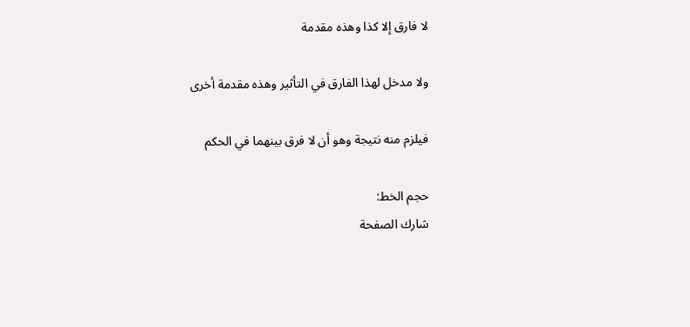لا فارق إلا كذا وهذه مقدمة

ولا مدخل لهذا الفارق في التأثير وهذه مقدمة أخرى

فيلزم منه نتيجة وهو أن لا فرق بينهما في الحكم

حجم الخط:
شارك الصفحة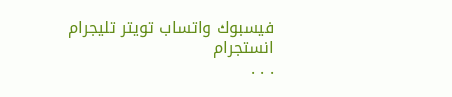فيسبوك واتساب تويتر تليجرام انستجرام
. . .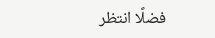فضلًا انتظر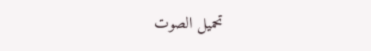تحميل الصوت